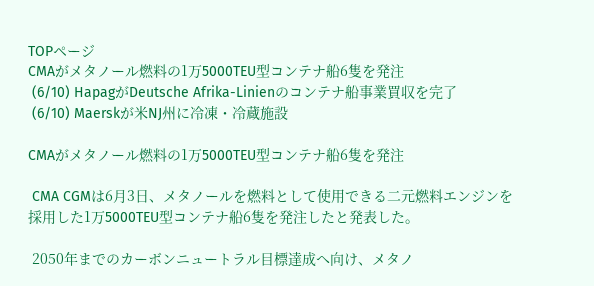TOPページ
CMAがメタノール燃料の1万5000TEU型コンテナ船6隻を発注
 (6/10) HapagがDeutsche Afrika-Linienのコンテナ船事業買収を完了
 (6/10) Maerskが米NJ州に冷凍・冷蔵施設

CMAがメタノール燃料の1万5000TEU型コンテナ船6隻を発注

 CMA CGMは6月3日、メタノールを燃料として使用できる二元燃料エンジンを採用した1万5000TEU型コンテナ船6隻を発注したと発表した。

 2050年までのカーボンニュートラル目標達成へ向け、メタノ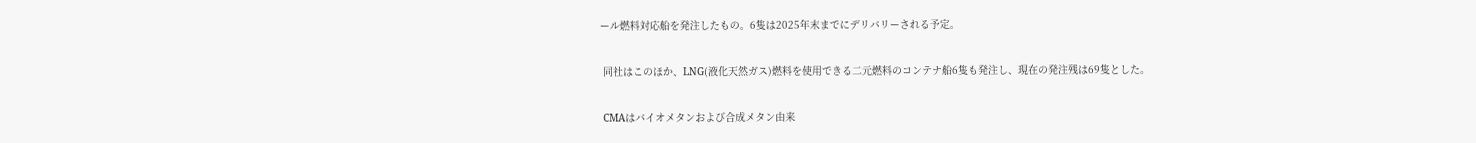ール燃料対応船を発注したもの。6隻は2025年末までにデリバリーされる予定。

 同社はこのほか、LNG(液化天然ガス)燃料を使用できる二元燃料のコンテナ船6隻も発注し、現在の発注残は69隻とした。

 CMAはバイオメタンおよび合成メタン由来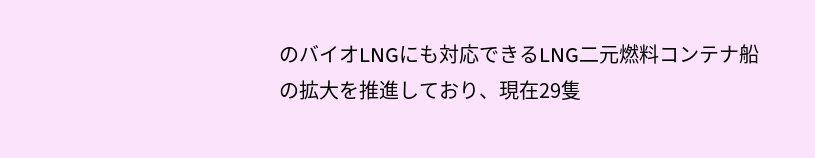のバイオLNGにも対応できるLNG二元燃料コンテナ船の拡大を推進しており、現在29隻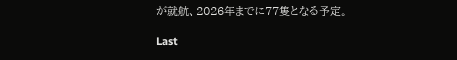が就航、2026年までに77隻となる予定。

Last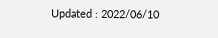Updated : 2022/06/10